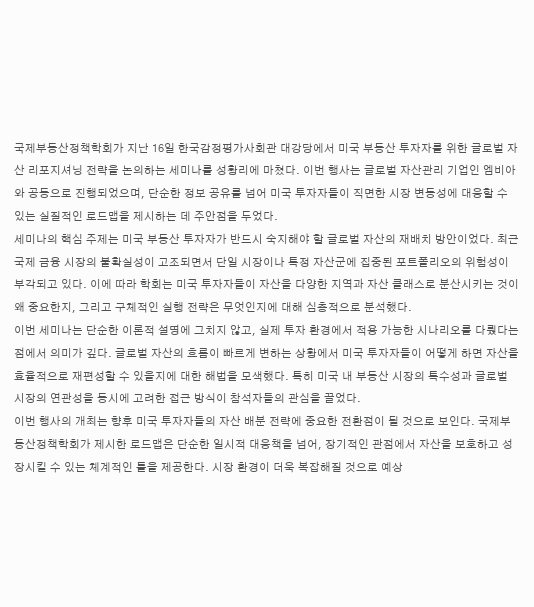국제부동산정책학회가 지난 16일 한국감정평가사회관 대강당에서 미국 부동산 투자자를 위한 글로벌 자산 리포지셔닝 전략을 논의하는 세미나를 성황리에 마쳤다. 이번 행사는 글로벌 자산관리 기업인 엠비아와 공동으로 진행되었으며, 단순한 정보 공유를 넘어 미국 투자자들이 직면한 시장 변동성에 대응할 수 있는 실질적인 로드맵을 제시하는 데 주안점을 두었다.
세미나의 핵심 주제는 미국 부동산 투자자가 반드시 숙지해야 할 글로벌 자산의 재배치 방안이었다. 최근 국제 금융 시장의 불확실성이 고조되면서 단일 시장이나 특정 자산군에 집중된 포트폴리오의 위험성이 부각되고 있다. 이에 따라 학회는 미국 투자자들이 자산을 다양한 지역과 자산 클래스로 분산시키는 것이 왜 중요한지, 그리고 구체적인 실행 전략은 무엇인지에 대해 심층적으로 분석했다.
이번 세미나는 단순한 이론적 설명에 그치지 않고, 실제 투자 환경에서 적용 가능한 시나리오를 다뤘다는 점에서 의미가 깊다. 글로벌 자산의 흐름이 빠르게 변하는 상황에서 미국 투자자들이 어떻게 하면 자산을 효율적으로 재편성할 수 있을지에 대한 해법을 모색했다. 특히 미국 내 부동산 시장의 특수성과 글로벌 시장의 연관성을 동시에 고려한 접근 방식이 참석자들의 관심을 끌었다.
이번 행사의 개최는 향후 미국 투자자들의 자산 배분 전략에 중요한 전환점이 될 것으로 보인다. 국제부동산정책학회가 제시한 로드맵은 단순한 일시적 대응책을 넘어, 장기적인 관점에서 자산을 보호하고 성장시킬 수 있는 체계적인 틀을 제공한다. 시장 환경이 더욱 복잡해질 것으로 예상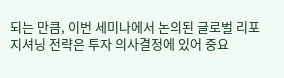되는 만큼, 이번 세미나에서 논의된 글로벌 리포지셔닝 전략은 투자 의사결정에 있어 중요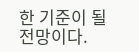한 기준이 될 전망이다.